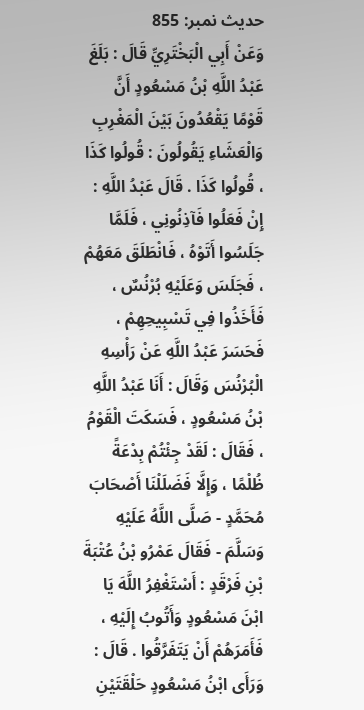حدیث نمبر: 855
وَعَنْ أَبِي الْبَخْتَرِيِّ قَالَ : بَلَغَ عَبْدُ اللَّهِ بْنُ مَسْعُودٍ أَنَّ قَوْمًا يَقْعُدُونَ بَيْنَ الْمَغْرِبِ وَالْعَشَاءِ يَقُولُونَ : قُولُوا كَذَا ، قُولُوا كَذَا . قَالَ عَبْدُ اللَّهِ : إِنْ فَعَلُوا فَآذِنُونِي ، فَلَمَّا جَلَسُوا أَتَوْهُ ، فَانْطَلَقَ مَعَهُمْ ، فَجَلَسَ وَعَلَيْهِ بُرْنُسٌ ، فَأَخَذُوا فِي تَسْبِيحِهِمْ ، فَحَسَرَ عَبْدُ اللَّهِ عَنْ رَأْسِهِ الْبُرْنُسَ وَقَالَ : أَنَا عَبْدُ اللَّهِ بْنُ مَسْعُودٍ ، فَسَكَتَ الْقَوْمُ ، فَقَالَ : لَقَدْ جِئْتُمْ بِدْعَةً ظُلْمًا ، وَإِلَّا فَضَلَلْنَا أَصْحَابَ مُحَمَّدٍ - صَلَّى اللَّهُ عَلَيْهِ وَسَلَّمَ - فَقَالَ عَمْرُو بْنُ عُتْبَةَ بْنِ فَرْقَدٍ : أَسْتَغْفِرُ اللَّهَ يَا ابْنَ مَسْعُودٍ وَأَتُوبُ إِلَيْهِ ، فَأَمَرَهُمْ أَنْ يَتَفَرَّقُوا . قَالَ : وَرَأَى ابْنُ مَسْعُودٍ حَلْقَتَيْنِ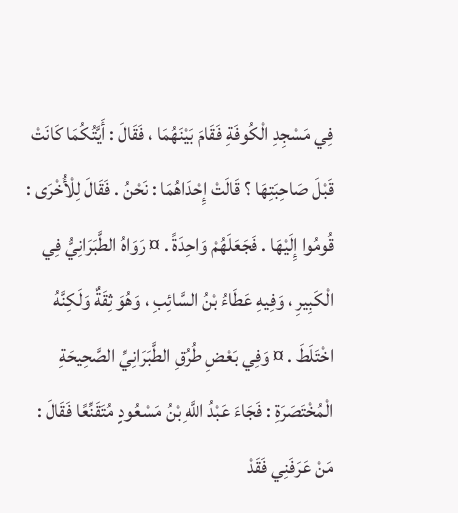فِي مَسْجِدِ الْكُوفَةِ فَقَامَ بَيْنَهُمَا ، فَقَالَ : أَيَّتُكُمَا كَانَتْ قَبْلَ صَاحِبَتِهَا ؟ قَالَتْ إِحْدَاهُمَا : نَحْنُ . فَقَالَ لِلْأُخْرَى : قُومُوا إِلَيْهَا . فَجَعَلَهُمْ وَاحِدَةً . ¤ رَوَاهُ الطَّبَرَانِيُّ فِي الْكَبِيرِ ، وَفِيهِ عَطَاءُ بْنُ السَّائِبِ ، وَهُوَ ثِقَةٌ وَلَكِنَّهُ اخْتَلَطَ . ¤ وَفِي بَعْضِ طُرُقِ الطَّبَرَانِيِّ الصَّحِيحَةِ الْمُخْتَصَرَةِ : فَجَاءَ عَبْدُ اللَّهِ بْنُ مَسْعُودٍ مُتَقَنِّعًا فَقَالَ : مَنْ عَرَفَنِي فَقَدْ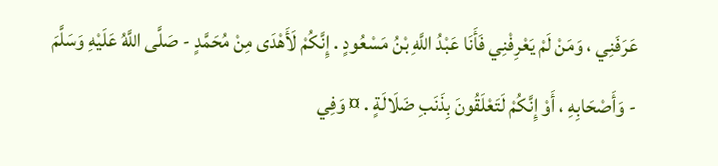عَرَفَنِي ، وَمَنْ لَمْ يَعْرِفْنِي فَأَنَا عَبْدُ اللَّهِ بْنُ مَسْعُودٍ . إِنَّكُمْ لَأَهْدَى مِنْ مُحَمَّدٍ - صَلَّى اللَّهُ عَلَيْهِ وَسَلَّمَ - وَأَصْحَابِهِ ، أَوْ إِنَّكُمْ لَتَعْلَقُونَ بِذَنَبِ ضَلَالَةٍ . ¤ وَفِي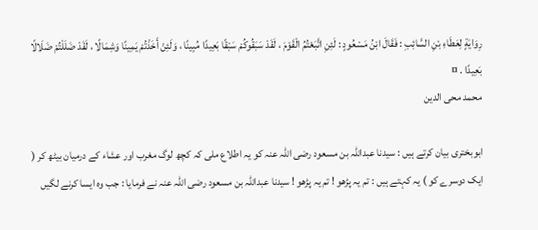رِوَايَةٍ لِعَطَاءِ بْنِ السَّائِبِ : فَقَالَ ابْنُ مَسْعُودٍ : لَئِنِ اتَّبَعْتُمُ الْقَوْمَ ، لَقَدْ سَبَقُوكُمْ سَبْقًا بَعِيدًا مُبِينًا ، وَلَئِنْ أَخَذْتُمْ يَمِينًا وَشِمَالًا ، لَقَدْ ضَلَلْتُمْ ضَلَالًا بَعِيدًا . ¤
محمد محی الدین

ابوبختری بیان کرتے ہیں : سیدنا عبداللہ بن مسعود رضی اللہ عنہ کو یہ اطلاع ملی کہ کچھ لوگ مغرب اور عشاء کے درمیان بیٹھ کر ( ایک دوسرے کو ) یہ کہتے ہیں : تم یہ پڑھو ! تم یہ پڑھو ! سیدنا عبداللہ بن مسعود رضی اللہ عنہ نے فرمایا : جب وہ ایسا کرنے لگیں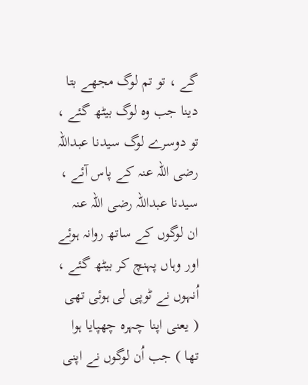گے ، تو تم لوگ مجھے بتا دینا جب وہ لوگ بیٹھ گئے ، تو دوسرے لوگ سیدنا عبداللہ رضی اللہ عنہ کے پاس آئے ، سیدنا عبداللہ رضی اللہ عنہ ان لوگوں کے ساتھ روانہ ہوئے اور وہاں پہنچ کر بیٹھ گئے ، اُنہوں نے ٹوپی لی ہوئی تھی ( یعنی اپنا چہرہ چھپایا ہوا تھا ) جب اُن لوگوں نے اپنی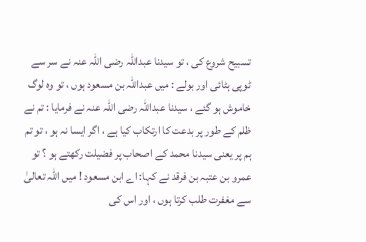تسبیح شروع کی ، تو سیدنا عبداللہ رضی اللہ عنہ نے سر سے ٹوپی ہٹائی اور بولے : میں عبداللہ بن مسعود ہوں ، تو وہ لوگ خاموش ہو گئے ، سیدنا عبداللہ رضی اللہ عنہ نے فرمایا : تم نے ظلم کے طور پر بدعت کا ارتکاب کیا ہے ، اگر ایسا نہ ہو ، تو تم ہم پر یعنی سیدنا محمد کے اصحاب پر فضیلت رکھتے ہو ؟ تو عمرو بن عتبہ بن فرقد نے کہا: اے ابن مسعود ! میں اللہ تعالیٰ سے مغفرت طلب کرتا ہوں ، اور اس کی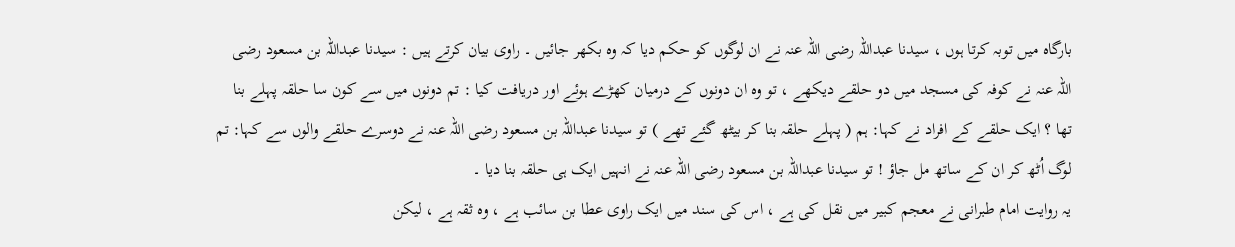بارگاہ میں توبہ کرتا ہوں ، سیدنا عبداللہ رضی اللہ عنہ نے ان لوگوں کو حکم دیا کہ وہ بکھر جائیں ۔ راوی بیان کرتے ہیں : سیدنا عبداللہ بن مسعود رضی اللہ عنہ نے کوفہ کی مسجد میں دو حلقے دیکھے ، تو وہ ان دونوں کے درمیان کھڑے ہوئے اور دریافت کیا : تم دونوں میں سے کون سا حلقہ پہلے بنا تھا ؟ ایک حلقے کے افراد نے کہا: ہم ( پہلے حلقہ بنا کر بیٹھ گئے تھے ) تو سیدنا عبداللہ بن مسعود رضی اللہ عنہ نے دوسرے حلقے والوں سے کہا: تم لوگ اُٹھ کر ان کے ساتھ مل جاؤ ! تو سیدنا عبداللہ بن مسعود رضی اللہ عنہ نے انہیں ایک ہی حلقہ بنا دیا ۔
یہ روایت امام طبرانی نے معجم کبیر میں نقل کی ہے ، اس کی سند میں ایک راوی عطا بن سائب ہے ، وہ ثقہ ہے ، لیکن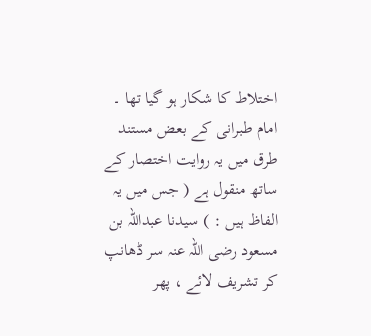اختلاط کا شکار ہو گیا تھا ۔ امام طبرانی کے بعض مستند طرق میں یہ روایت اختصار کے ساتھ منقول ہے ( جس میں یہ الفاظ ہیں : ) سیدنا عبداللہ بن مسعود رضی اللہ عنہ سر ڈھانپ کر تشریف لائے ، پھر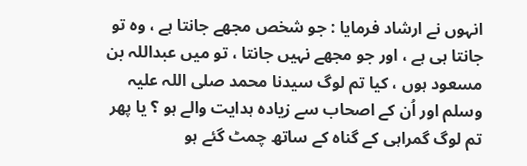انہوں نے ارشاد فرمایا : جو شخص مجھے جانتا ہے ، وہ تو جانتا ہی ہے ، اور جو مجھے نہیں جانتا ، تو میں عبداللہ بن مسعود ہوں ، کیا تم لوگ سیدنا محمد صلی اللہ علیہ وسلم اور اُن کے اصحاب سے زیادہ ہدایت والے ہو ؟ یا پھر تم لوگ گمراہی کے گناہ کے ساتھ چمٹ گئے ہو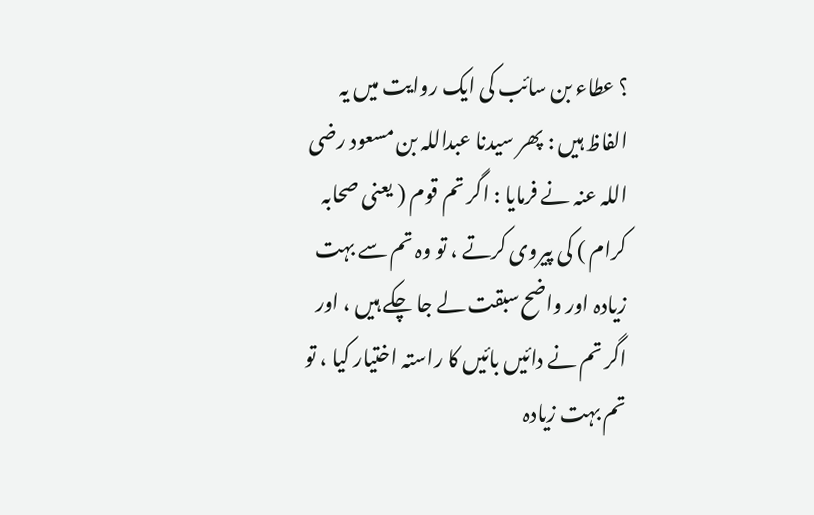؟ عطاء بن سائب کی ایک روایت میں یہ الفاظ ہیں : پھر سیدنا عبداللہ بن مسعود رضی اللہ عنہ نے فرمایا : اگر تم قوم ( یعنی صحابہ کرام ) کی پیروی کرتے ، تو وہ تم سے بہت زیادہ اور واضح سبقت لے جا چکے ہیں ، اور اگر تم نے دائیں بائیں کا راستہ اختیار کیا ، تو تم بہت زیادہ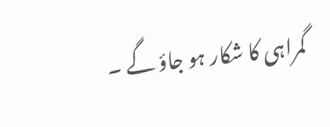گمراہی کا شکار ہو جاؤ گے ۔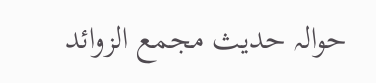حوالہ حدیث مجمع الزوائد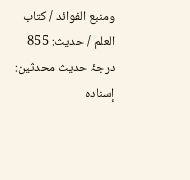ومنبع الفوائد / كتاب العلم / حدیث: 855
درجۂ حدیث محدثین: إسنادہ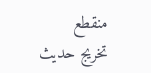منقطع
تخریج حدیث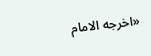«اخرجه الامام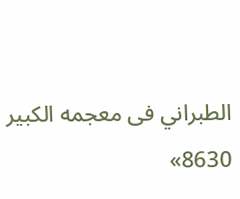الطبراني فى معجمه الكبير 8630»